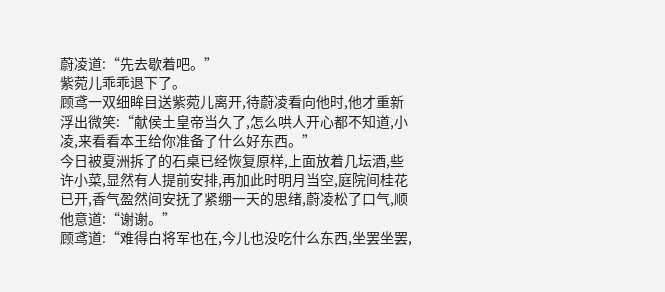蔚凌道:“先去歇着吧。”
紫菀儿乖乖退下了。
顾鸢一双细眸目送紫菀儿离开,待蔚凌看向他时,他才重新浮出微笑:“献侯土皇帝当久了,怎么哄人开心都不知道,小凌,来看看本王给你准备了什么好东西。”
今日被夏洲拆了的石桌已经恢复原样,上面放着几坛酒,些许小菜,显然有人提前安排,再加此时明月当空,庭院间桂花已开,香气盈然间安抚了紧绷一天的思绪,蔚凌松了口气,顺他意道:“谢谢。”
顾鸢道:“难得白将军也在,今儿也没吃什么东西,坐罢坐罢,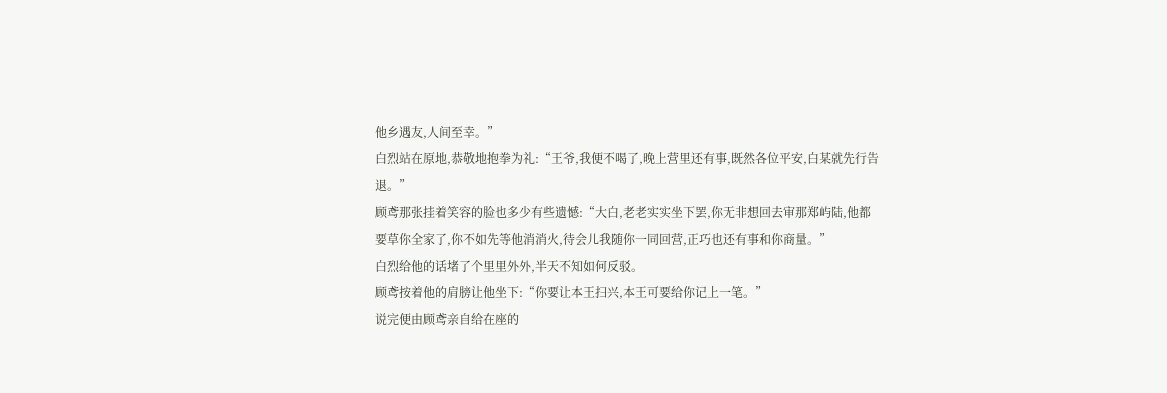他乡遇友,人间至幸。”
白烈站在原地,恭敬地抱拳为礼:“王爷,我便不喝了,晚上营里还有事,既然各位平安,白某就先行告退。”
顾鸢那张挂着笑容的脸也多少有些遗憾:“大白,老老实实坐下罢,你无非想回去审那郑屿陆,他都要草你全家了,你不如先等他消消火,待会儿我随你一同回营,正巧也还有事和你商量。”
白烈给他的话堵了个里里外外,半天不知如何反驳。
顾鸢按着他的肩膀让他坐下:“你要让本王扫兴,本王可要给你记上一笔。”
说完便由顾鸢亲自给在座的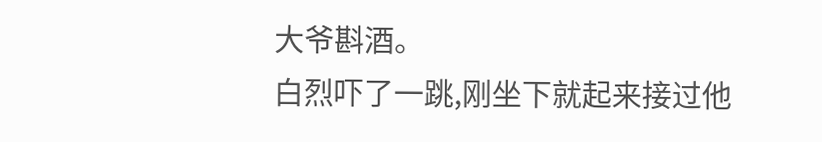大爷斟酒。
白烈吓了一跳,刚坐下就起来接过他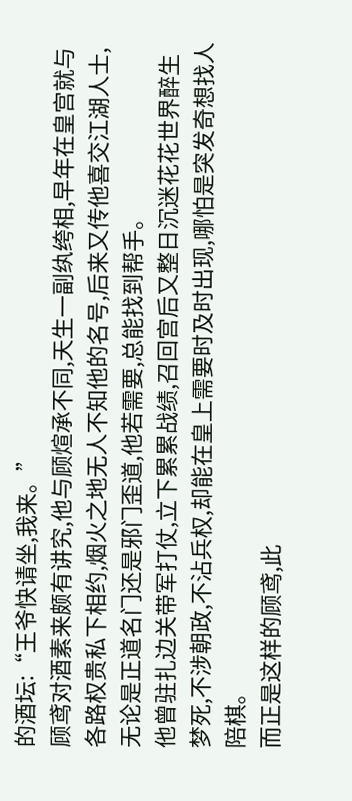的酒坛:“王爷快请坐,我来。”
顾鸢对酒素来颇有讲究,他与顾煊承不同,天生一副纨绔相,早年在皇宫就与各路权贵私下相约,烟火之地无人不知他的名号,后来又传他喜交江湖人士,无论是正道名门还是邪门歪道,他若需要,总能找到帮手。
他曾驻扎边关带军打仗,立下累累战绩,召回宫后又整日沉迷花花世界醉生梦死,不涉朝政,不沾兵权,却能在皇上需要时及时出现,哪怕是突发奇想找人陪棋。
而正是这样的顾鸢,此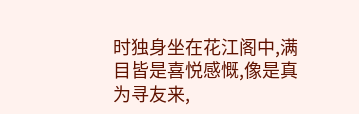时独身坐在花江阁中,满目皆是喜悦感慨,像是真为寻友来,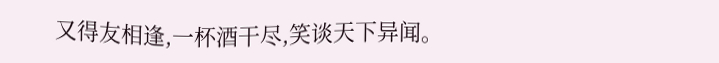又得友相逢,一杯酒干尽,笑谈天下异闻。